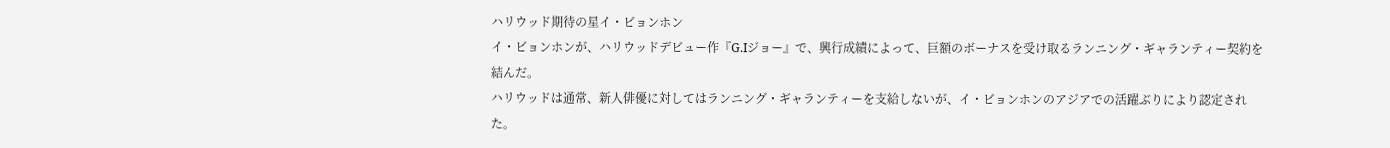ハリウッド期待の星イ・ビョンホン
イ・ビョンホンが、ハリウッドデビュー作『G.Iジョー』で、興行成績によって、巨額のボーナスを受け取るランニング・ギャランティー契約を結んだ。
ハリウッドは通常、新人俳優に対してはランニング・ギャランティーを支給しないが、イ・ビョンホンのアジアでの活躍ぶりにより認定された。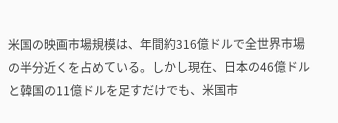米国の映画市場規模は、年間約316億ドルで全世界市場の半分近くを占めている。しかし現在、日本の46億ドルと韓国の11億ドルを足すだけでも、米国市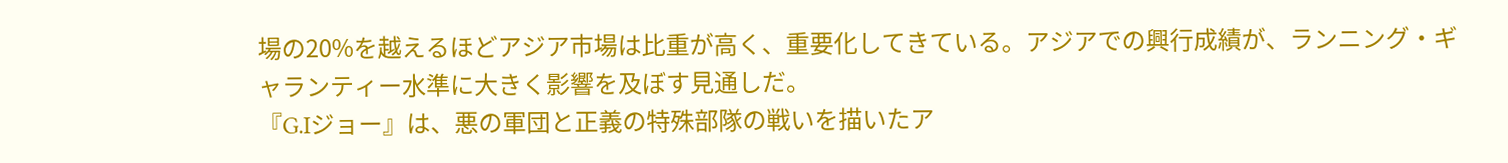場の20%を越えるほどアジア市場は比重が高く、重要化してきている。アジアでの興行成績が、ランニング・ギャランティー水準に大きく影響を及ぼす見通しだ。
『G.Iジョー』は、悪の軍団と正義の特殊部隊の戦いを描いたア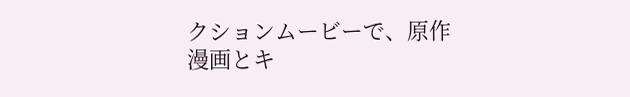クションムービーで、原作漫画とキ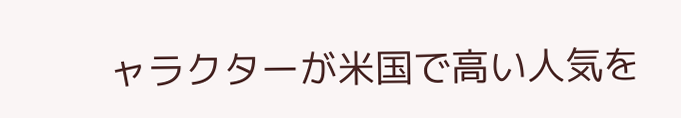ャラクターが米国で高い人気を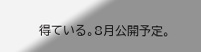得ている。8月公開予定。